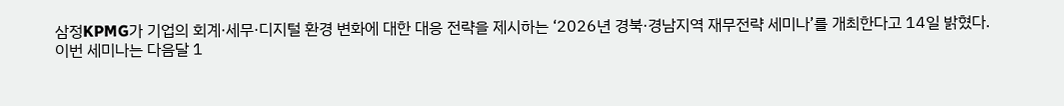삼정KPMG가 기업의 회계·세무·디지털 환경 변화에 대한 대응 전략을 제시하는 ‘2026년 경북·경남지역 재무전략 세미나’를 개최한다고 14일 밝혔다.
이번 세미나는 다음달 1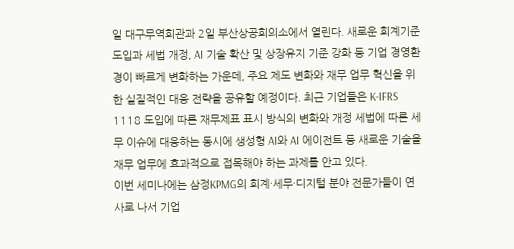일 대구무역회관과 2일 부산상공회의소에서 열린다. 새로운 회계기준 도입과 세법 개정, AI 기술 확산 및 상장유지 기준 강화 등 기업 경영환경이 빠르게 변화하는 가운데, 주요 제도 변화와 재무 업무 혁신을 위한 실질적인 대응 전략을 공유할 예정이다. 최근 기업들은 K-IFRS 1118 도입에 따른 재무제표 표시 방식의 변화와 개정 세법에 따른 세무 이슈에 대응하는 동시에 생성형 AI와 AI 에이전트 등 새로운 기술을 재무 업무에 효과적으로 접목해야 하는 과제를 안고 있다.
이번 세미나에는 삼정KPMG의 회계·세무·디지털 분야 전문가들이 연사로 나서 기업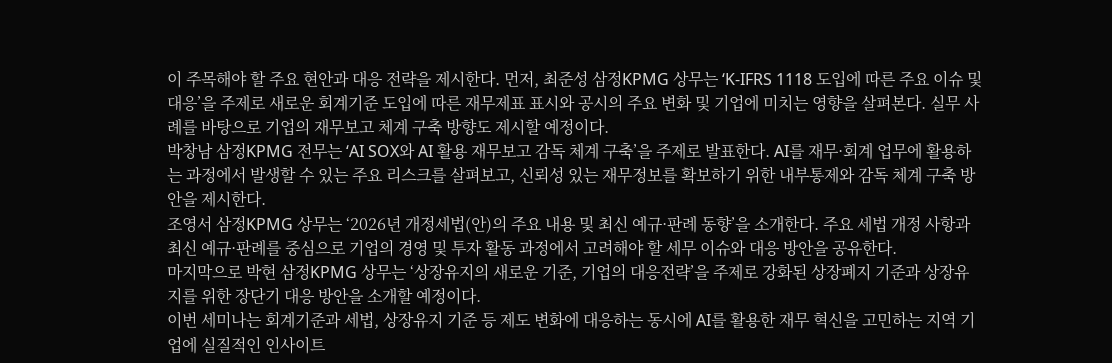이 주목해야 할 주요 현안과 대응 전략을 제시한다. 먼저, 최준성 삼정KPMG 상무는 ‘K-IFRS 1118 도입에 따른 주요 이슈 및 대응’을 주제로 새로운 회계기준 도입에 따른 재무제표 표시와 공시의 주요 변화 및 기업에 미치는 영향을 살펴본다. 실무 사례를 바탕으로 기업의 재무보고 체계 구축 방향도 제시할 예정이다.
박창남 삼정KPMG 전무는 ‘AI SOX와 AI 활용 재무보고 감독 체계 구축’을 주제로 발표한다. AI를 재무·회계 업무에 활용하는 과정에서 발생할 수 있는 주요 리스크를 살펴보고, 신뢰성 있는 재무정보를 확보하기 위한 내부통제와 감독 체계 구축 방안을 제시한다.
조영서 삼정KPMG 상무는 ‘2026년 개정세법(안)의 주요 내용 및 최신 예규·판례 동향’을 소개한다. 주요 세법 개정 사항과 최신 예규·판례를 중심으로 기업의 경영 및 투자 활동 과정에서 고려해야 할 세무 이슈와 대응 방안을 공유한다.
마지막으로 박현 삼정KPMG 상무는 ‘상장유지의 새로운 기준, 기업의 대응전략’을 주제로 강화된 상장폐지 기준과 상장유지를 위한 장단기 대응 방안을 소개할 예정이다.
이번 세미나는 회계기준과 세법, 상장유지 기준 등 제도 변화에 대응하는 동시에 AI를 활용한 재무 혁신을 고민하는 지역 기업에 실질적인 인사이트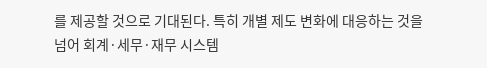를 제공할 것으로 기대된다. 특히 개별 제도 변화에 대응하는 것을 넘어 회계·세무·재무 시스템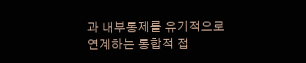과 내부통제를 유기적으로 연계하는 통합적 접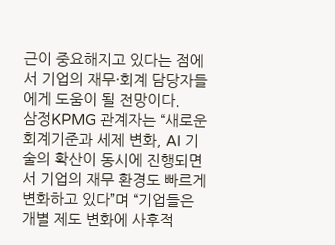근이 중요해지고 있다는 점에서 기업의 재무·회계 담당자들에게 도움이 될 전망이다.
삼정KPMG 관계자는 “새로운 회계기준과 세제 변화, AI 기술의 확산이 동시에 진행되면서 기업의 재무 환경도 빠르게 변화하고 있다”며 “기업들은 개별 제도 변화에 사후적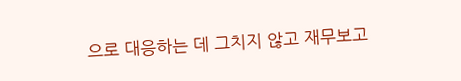으로 대응하는 데 그치지 않고 재무보고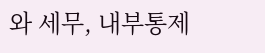와 세무, 내부통제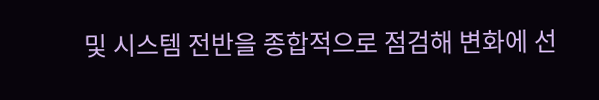및 시스템 전반을 종합적으로 점검해 변화에 선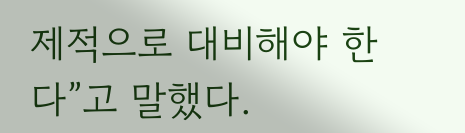제적으로 대비해야 한다”고 말했다.